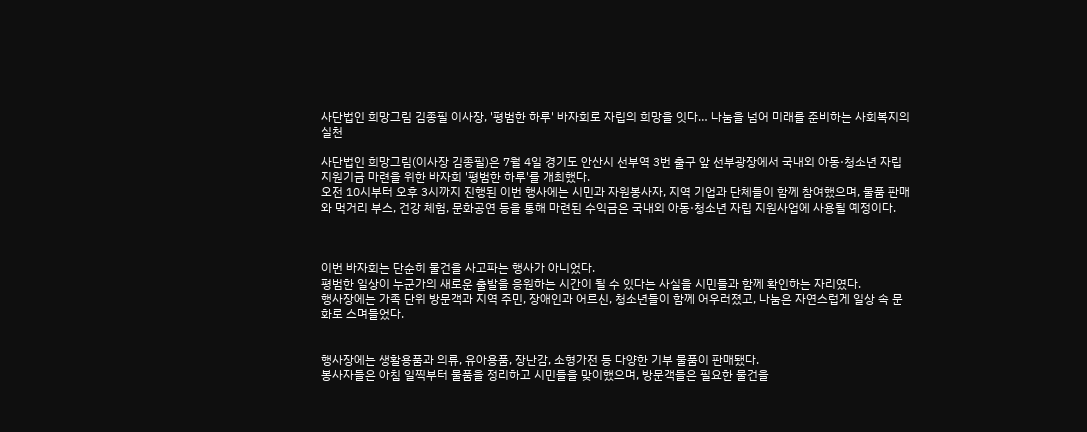사단법인 희망그림 김종필 이사장, '평범한 하루' 바자회로 자립의 희망을 잇다… 나눔을 넘어 미래를 준비하는 사회복지의 실천

사단법인 희망그림(이사장 김종필)은 7월 4일 경기도 안산시 선부역 3번 출구 앞 선부광장에서 국내외 아동·청소년 자립 지원기금 마련을 위한 바자회 '평범한 하루'를 개최했다.
오전 10시부터 오후 3시까지 진행된 이번 행사에는 시민과 자원봉사자, 지역 기업과 단체들이 함께 참여했으며, 물품 판매와 먹거리 부스, 건강 체험, 문화공연 등을 통해 마련된 수익금은 국내외 아동·청소년 자립 지원사업에 사용될 예정이다.



이번 바자회는 단순히 물건을 사고파는 행사가 아니었다.
평범한 일상이 누군가의 새로운 출발을 응원하는 시간이 될 수 있다는 사실을 시민들과 함께 확인하는 자리였다.
행사장에는 가족 단위 방문객과 지역 주민, 장애인과 어르신, 청소년들이 함께 어우러졌고, 나눔은 자연스럽게 일상 속 문화로 스며들었다.


행사장에는 생활용품과 의류, 유아용품, 장난감, 소형가전 등 다양한 기부 물품이 판매됐다.
봉사자들은 아침 일찍부터 물품을 정리하고 시민들을 맞이했으며, 방문객들은 필요한 물건을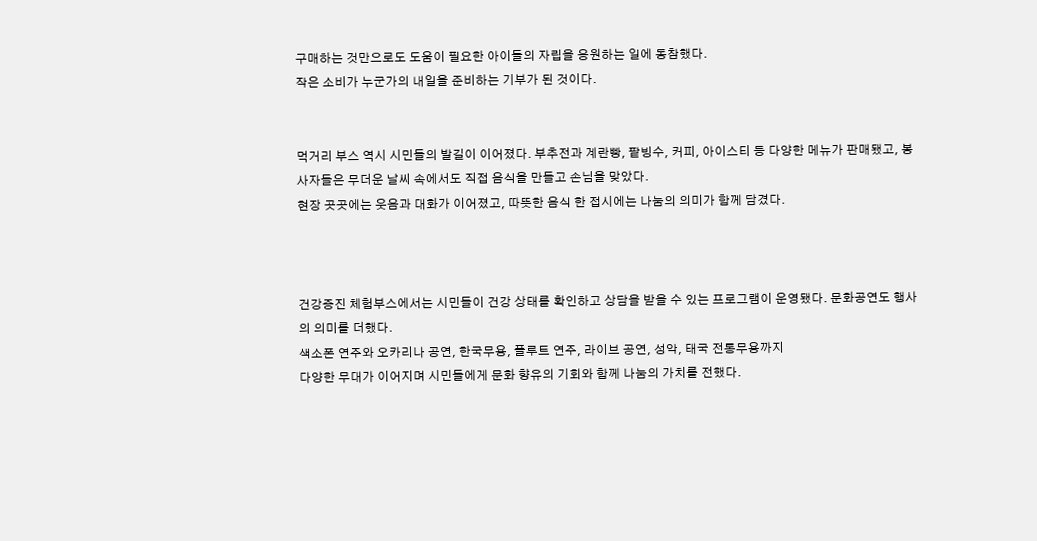구매하는 것만으로도 도움이 필요한 아이들의 자립을 응원하는 일에 동참했다.
작은 소비가 누군가의 내일을 준비하는 기부가 된 것이다.


먹거리 부스 역시 시민들의 발길이 이어졌다. 부추전과 계란빵, 팥빙수, 커피, 아이스티 등 다양한 메뉴가 판매됐고, 봉사자들은 무더운 날씨 속에서도 직접 음식을 만들고 손님을 맞았다.
현장 곳곳에는 웃음과 대화가 이어졌고, 따뜻한 음식 한 접시에는 나눔의 의미가 함께 담겼다.



건강증진 체험부스에서는 시민들이 건강 상태를 확인하고 상담을 받을 수 있는 프로그램이 운영됐다. 문화공연도 행사의 의미를 더했다.
색소폰 연주와 오카리나 공연, 한국무용, 플루트 연주, 라이브 공연, 성악, 태국 전통무용까지
다양한 무대가 이어지며 시민들에게 문화 향유의 기회와 함께 나눔의 가치를 전했다.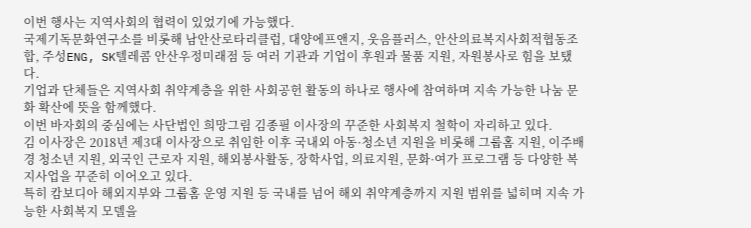이번 행사는 지역사회의 협력이 있었기에 가능했다.
국제기독문화연구소를 비롯해 남안산로타리클럽, 대양에프앤지, 웃음플러스, 안산의료복지사회적협동조합, 주성ENG, SK텔레콤 안산우정미래점 등 여러 기관과 기업이 후원과 물품 지원, 자원봉사로 힘을 보탰다.
기업과 단체들은 지역사회 취약계층을 위한 사회공헌 활동의 하나로 행사에 참여하며 지속 가능한 나눔 문화 확산에 뜻을 함께했다.
이번 바자회의 중심에는 사단법인 희망그림 김종필 이사장의 꾸준한 사회복지 철학이 자리하고 있다.
김 이사장은 2018년 제3대 이사장으로 취임한 이후 국내외 아동·청소년 지원을 비롯해 그룹홈 지원, 이주배경 청소년 지원, 외국인 근로자 지원, 해외봉사활동, 장학사업, 의료지원, 문화·여가 프로그램 등 다양한 복지사업을 꾸준히 이어오고 있다.
특히 캄보디아 해외지부와 그룹홈 운영 지원 등 국내를 넘어 해외 취약계층까지 지원 범위를 넓히며 지속 가능한 사회복지 모델을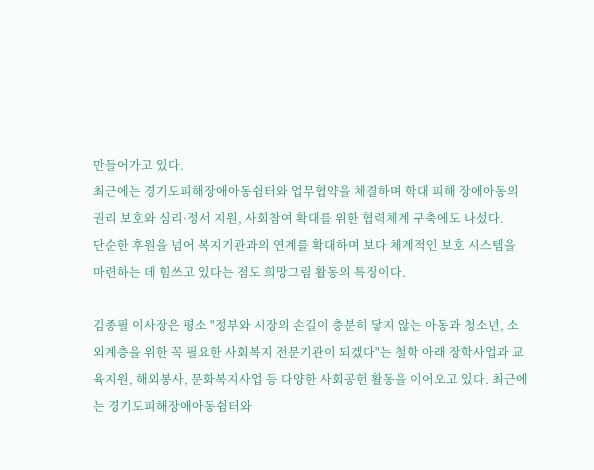만들어가고 있다.
최근에는 경기도피해장애아동쉼터와 업무협약을 체결하며 학대 피해 장애아동의 권리 보호와 심리·정서 지원, 사회참여 확대를 위한 협력체계 구축에도 나섰다.
단순한 후원을 넘어 복지기관과의 연계를 확대하며 보다 체계적인 보호 시스템을 마련하는 데 힘쓰고 있다는 점도 희망그림 활동의 특징이다.

김종필 이사장은 평소 "정부와 시장의 손길이 충분히 닿지 않는 아동과 청소년, 소외계층을 위한 꼭 필요한 사회복지 전문기관이 되겠다"는 철학 아래 장학사업과 교육지원, 해외봉사, 문화복지사업 등 다양한 사회공헌 활동을 이어오고 있다. 최근에는 경기도피해장애아동쉼터와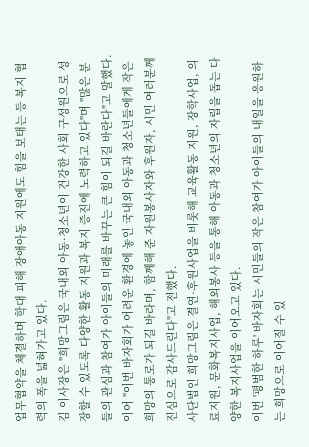업무협약을 체결하며 학대 피해 장애아동 지원에도 힘을 보태는 등 복지 협력의 폭을 넓혀가고 있다.
김 이사장은 "희망그림은 국내외 아동·청소년이 건강한 사회 구성원으로 성장할 수 있도록 다양한 활동 지원과 복지 증진에 노력하고 있다"며 "많은 분들의 관심과 참여가 아이들의 미래를 바꾸는 큰 힘이 되길 바란다"고 말했다.
이어 "이번 바자회가 어려운 환경에 놓인 국내외 아동과 청소년들에게 작은 희망의 통로가 되길 바라며, 함께해 준 자원봉사자와 후원자, 시민 여러분께 진심으로 감사드린다"고 전했다.
사단법인 희망그림은 결연·후원사업을 비롯해 교육활동 지원, 장학사업, 의료지원, 문화복지사업, 해외봉사 등을 통해 아동과 청소년의 자립을 돕는 다양한 복지사업을 이어오고 있다.
이번 '평범한 하루' 바자회는 시민들의 작은 참여가 아이들의 내일을 응원하는 희망으로 이어질 수 있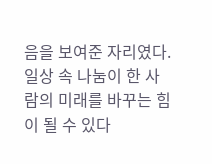음을 보여준 자리였다. 일상 속 나눔이 한 사람의 미래를 바꾸는 힘이 될 수 있다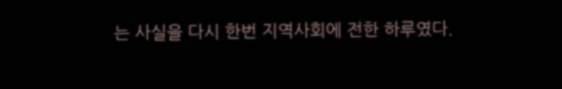는 사실을 다시 한번 지역사회에 전한 하루였다.